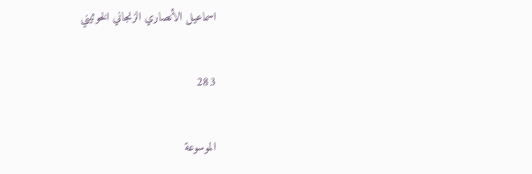اسماعيل الأنصاري الزنجاني الخوئيني

283

الموسوعة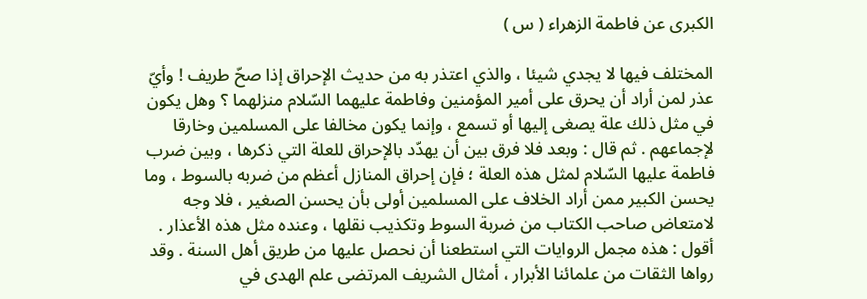الكبرى عن فاطمة الزهراء ( س )

المختلف فيها لا يجدي شيئا ، والذي اعتذر به من حديث الإحراق إذا صحّ طريف ! وأيّ عذر لمن أراد أن يحرق على أمير المؤمنين وفاطمة عليهما السّلام منزلهما ؟ وهل يكون في مثل ذلك علة يصغى إليها أو تسمع ، وإنما يكون مخالفا على المسلمين وخارقا لإجماعهم . ثم قال : وبعد فلا فرق بين أن يهدّد بالإحراق للعلة التي ذكرها ، وبين ضرب فاطمة عليها السّلام لمثل هذه العلة ؛ فإن إحراق المنازل أعظم من ضربه بالسوط ، وما يحسن الكبير ممن أراد الخلاف على المسلمين أولى بأن يحسن الصغير ، فلا وجه لامتعاض صاحب الكتاب من ضربة السوط وتكذيب نقلها ، وعنده مثل هذه الأعذار . أقول : هذه مجمل الروايات التي استطعنا أن نحصل عليها من طريق أهل السنة . وقد رواها الثقات من علمائنا الأبرار ، أمثال الشريف المرتضى علم الهدى في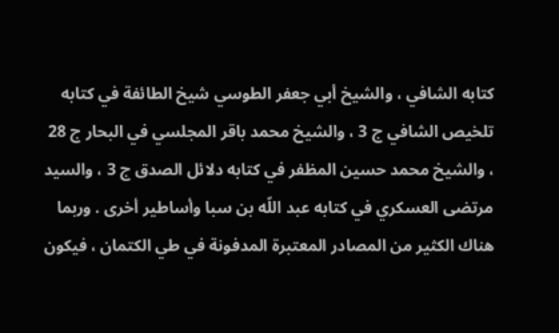كتابه الشافي ، والشيخ أبي جعفر الطوسي شيخ الطائفة في كتابه تلخيص الشافي ج 3 ، والشيخ محمد باقر المجلسي في البحار ج 28 ، والشيخ محمد حسين المظفر في كتابه دلائل الصدق ج 3 ، والسيد مرتضى العسكري في كتابه عبد اللّه بن سبا وأساطير أخرى . وربما هناك الكثير من المصادر المعتبرة المدفونة في طي الكتمان ، فيكون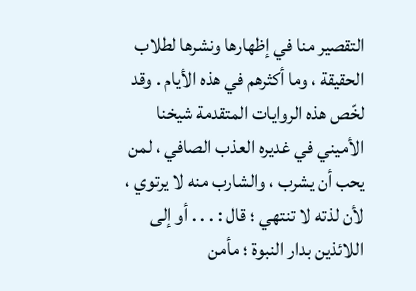التقصير منا في إظهارها ونشرها لطلاب الحقيقة ، وما أكثرهم في هذه الأيام . وقد لخّص هذه الروايات المتقدمة شيخنا الأميني في غديره العذب الصافي ، لمن يحب أن يشرب ، والشارب منه لا يرتوي ، لأن لذته لا تنتهي ؛ قال : . . . أو إلى اللائذين بدار النبوة ؛ مأمن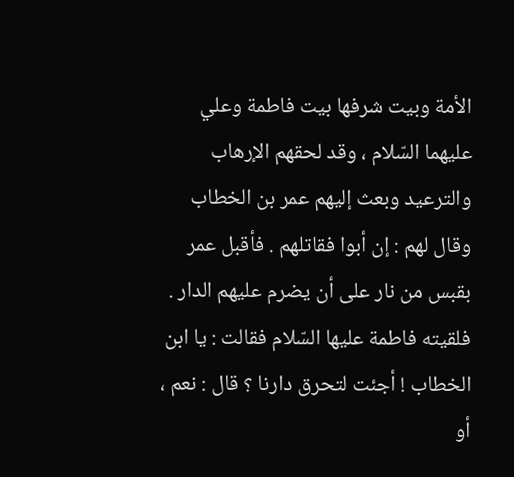الأمة وبيت شرفها بيت فاطمة وعلي عليهما السّلام ، وقد لحقهم الإرهاب والترعيد وبعث إليهم عمر بن الخطاب وقال لهم : إن أبوا فقاتلهم . فأقبل عمر بقبس من نار على أن يضرم عليهم الدار . فلقيته فاطمة عليها السّلام فقالت : يا ابن الخطاب ! أجئت لتحرق دارنا ؟ قال : نعم ، أو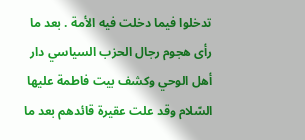تدخلوا فيما دخلت فيه الأمة . بعد ما رأى هجوم رجال الحزب السياسي دار أهل الوحي وكشف بيت فاطمة عليها السّلام وقد علت عقيرة قائدهم بعد ما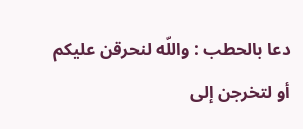دعا بالحطب : واللّه لنحرقن عليكم أو لتخرجن إلى